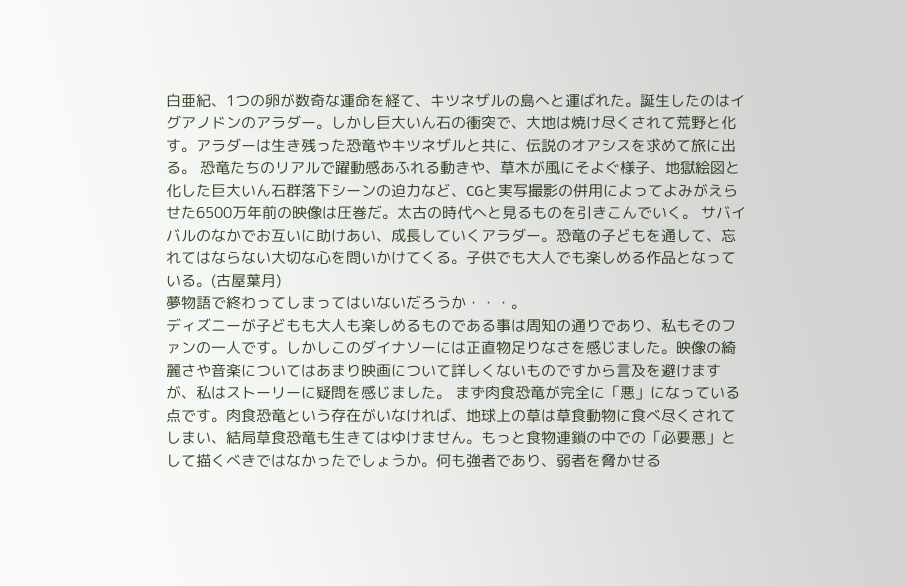白亜紀、1つの卵が数奇な運命を経て、キツネザルの島へと運ばれた。誕生したのはイグアノドンのアラダー。しかし巨大いん石の衝突で、大地は焼け尽くされて荒野と化す。アラダーは生き残った恐竜やキツネザルと共に、伝説のオアシスを求めて旅に出る。 恐竜たちのリアルで躍動感あふれる動きや、草木が風にそよぐ様子、地獄絵図と化した巨大いん石群落下シーンの迫力など、CGと実写撮影の併用によってよみがえらせた6500万年前の映像は圧巻だ。太古の時代へと見るものを引きこんでいく。 サバイバルのなかでお互いに助けあい、成長していくアラダー。恐竜の子どもを通して、忘れてはならない大切な心を問いかけてくる。子供でも大人でも楽しめる作品となっている。(古屋葉月)
夢物語で終わってしまってはいないだろうか・・・。
ディズニーが子どもも大人も楽しめるものである事は周知の通りであり、私もそのファンの一人です。しかしこのダイナソーには正直物足りなさを感じました。映像の綺麗さや音楽についてはあまり映画について詳しくないものですから言及を避けますが、私はストーリーに疑問を感じました。 まず肉食恐竜が完全に「悪」になっている点です。肉食恐竜という存在がいなければ、地球上の草は草食動物に食べ尽くされてしまい、結局草食恐竜も生きてはゆけません。もっと食物連鎖の中での「必要悪」として描くべきではなかったでしょうか。何も強者であり、弱者を脅かせる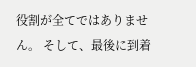役割が全てではありません。 そして、最後に到着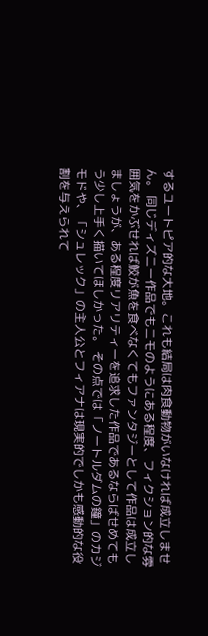するユートピア的な大地。これも結局は肉食動物がいなければ成立しません。 同じディズニー作品でもニモのようにある程度、フィクション的な雰囲気をかぶせれば鮫が魚を食べなくてもファンタジーとして作品は成立しましょうが、ある程度リアリティーを追求した作品であるならばせめてもう少し上手く描いてほしかった。 その点では「ノートルダムの鐘」のカジモドや、「シュレック」の主人公とフィアナは現実的でしかも感動的な役割を与えられて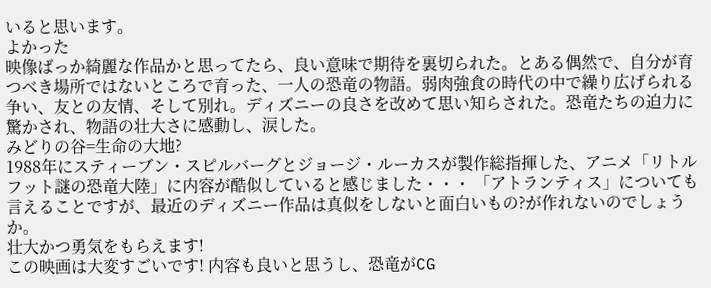いると思います。
よかった
映像ばっか綺麗な作品かと思ってたら、良い意味で期待を裏切られた。とある偶然で、自分が育つべき場所ではないところで育った、一人の恐竜の物語。弱肉強食の時代の中で繰り広げられる争い、友との友情、そして別れ。ディズニーの良さを改めて思い知らされた。恐竜たちの迫力に驚かされ、物語の壮大さに感動し、涙した。
みどりの谷=生命の大地?
1988年にスティーブン・スピルバーグとジョージ・ルーカスが製作総指揮した、アニメ「リトルフット謎の恐竜大陸」に内容が酷似していると感じました・・・ 「アトランティス」についても言えることですが、最近のディズニー作品は真似をしないと面白いもの?が作れないのでしょうか。
壮大かつ勇気をもらえます!
この映画は大変すごいです! 内容も良いと思うし、恐竜がCG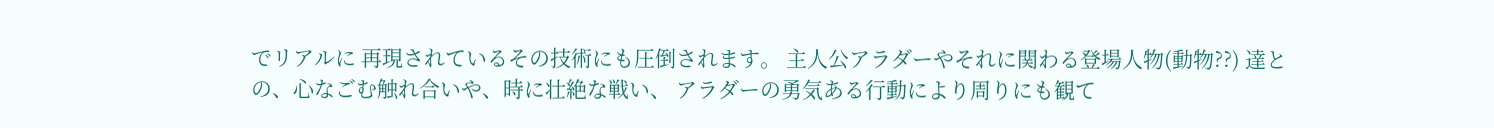でリアルに 再現されているその技術にも圧倒されます。 主人公アラダーやそれに関わる登場人物(動物??) 達との、心なごむ触れ合いや、時に壮絶な戦い、 アラダーの勇気ある行動により周りにも観て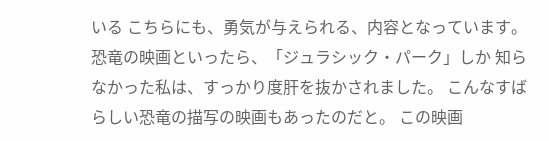いる こちらにも、勇気が与えられる、内容となっています。 恐竜の映画といったら、「ジュラシック・パーク」しか 知らなかった私は、すっかり度肝を抜かされました。 こんなすばらしい恐竜の描写の映画もあったのだと。 この映画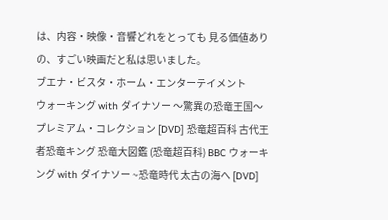は、内容・映像・音響どれをとっても 見る価値ありの、すごい映画だと私は思いました。
ブエナ・ビスタ・ホーム・エンターテイメント
ウォーキング with ダイナソー 〜驚異の恐竜王国〜プレミアム・コレクション [DVD] 恐竜超百科 古代王者恐竜キング 恐竜大図鑑 (恐竜超百科) BBC ウォーキング with ダイナソー ~恐竜時代 太古の海へ [DVD]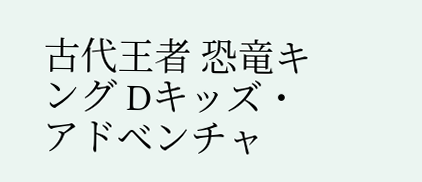古代王者 恐竜キング Dキッズ・アドベンチャ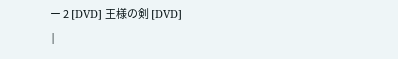ー 2 [DVD] 王様の剣 [DVD]
|